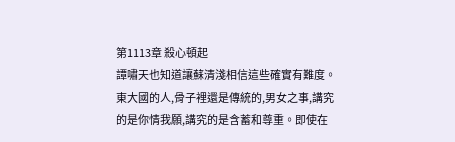第1113章 殺心頓起
譚嘯天也知道讓蘇清淺相信這些確實有難度。東大國的人,骨子裡還是傳統的,男女之事,講究的是你情我願,講究的是含蓄和尊重。即使在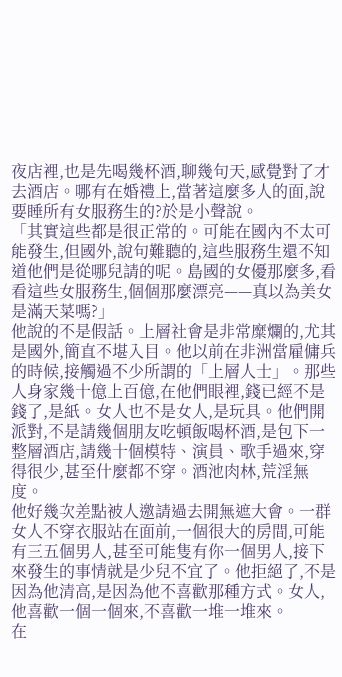夜店裡,也是先喝幾杯酒,聊幾句天,感覺對了才去酒店。哪有在婚禮上,當著這麼多人的面,說要睡所有女服務生的?於是小聲說。
「其實這些都是很正常的。可能在國內不太可能發生,但國外,說句難聽的,這些服務生還不知道他們是從哪兒請的呢。島國的女優那麼多,看看這些女服務生,個個那麼漂亮——真以為美女是滿天菜嗎?」
他說的不是假話。上層社會是非常糜爛的,尤其是國外,簡直不堪入目。他以前在非洲當雇傭兵的時候,接觸過不少所謂的「上層人士」。那些人身家幾十億上百億,在他們眼裡,錢已經不是錢了,是紙。女人也不是女人,是玩具。他們開派對,不是請幾個朋友吃頓飯喝杯酒,是包下一整層酒店,請幾十個模特、演員、歌手過來,穿得很少,甚至什麼都不穿。酒池肉林,荒淫無度。
他好幾次差點被人邀請過去開無遮大會。一群女人不穿衣服站在面前,一個很大的房間,可能有三五個男人,甚至可能隻有你一個男人,接下來發生的事情就是少兒不宜了。他拒絕了,不是因為他清高,是因為他不喜歡那種方式。女人,他喜歡一個一個來,不喜歡一堆一堆來。
在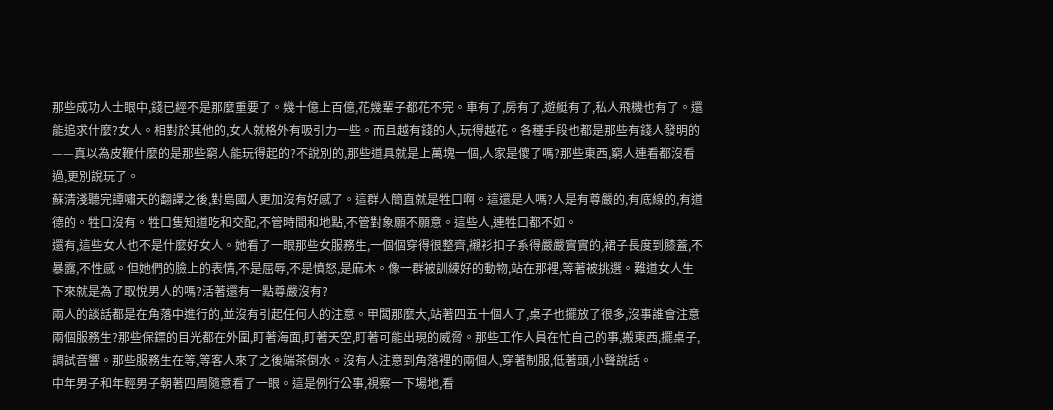那些成功人士眼中,錢已經不是那麼重要了。幾十億上百億,花幾輩子都花不完。車有了,房有了,遊艇有了,私人飛機也有了。還能追求什麼?女人。相對於其他的,女人就格外有吸引力一些。而且越有錢的人,玩得越花。各種手段也都是那些有錢人發明的——真以為皮鞭什麼的是那些窮人能玩得起的?不說別的,那些道具就是上萬塊一個,人家是傻了嗎?那些東西,窮人連看都沒看過,更別說玩了。
蘇清淺聽完譚嘯天的翻譯之後,對島國人更加沒有好感了。這群人簡直就是牲口啊。這還是人嗎?人是有尊嚴的,有底線的,有道德的。牲口沒有。牲口隻知道吃和交配,不管時間和地點,不管對象願不願意。這些人,連牲口都不如。
還有,這些女人也不是什麼好女人。她看了一眼那些女服務生,一個個穿得很整齊,襯衫扣子系得嚴嚴實實的,裙子長度到膝蓋,不暴露,不性感。但她們的臉上的表情,不是屈辱,不是憤怒,是麻木。像一群被訓練好的動物,站在那裡,等著被挑選。難道女人生下來就是為了取悅男人的嗎?活著還有一點尊嚴沒有?
兩人的談話都是在角落中進行的,並沒有引起任何人的注意。甲闆那麼大,站著四五十個人了,桌子也擺放了很多,沒事誰會注意兩個服務生?那些保鏢的目光都在外圍,盯著海面,盯著天空,盯著可能出現的威脅。那些工作人員在忙自己的事,搬東西,擺桌子,調試音響。那些服務生在等,等客人來了之後端茶倒水。沒有人注意到角落裡的兩個人,穿著制服,低著頭,小聲說話。
中年男子和年輕男子朝著四周隨意看了一眼。這是例行公事,視察一下場地,看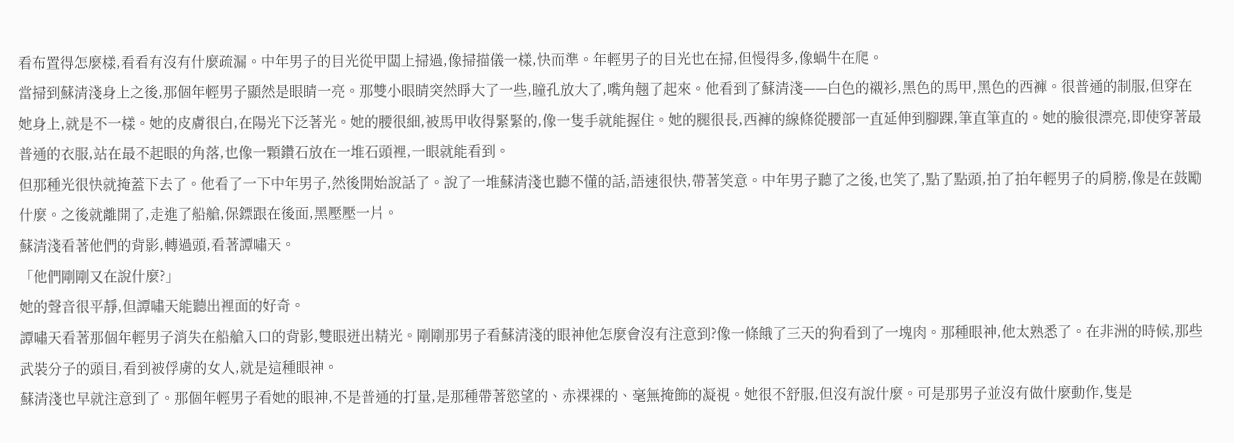看布置得怎麼樣,看看有沒有什麼疏漏。中年男子的目光從甲闆上掃過,像掃描儀一樣,快而準。年輕男子的目光也在掃,但慢得多,像蝸牛在爬。
當掃到蘇清淺身上之後,那個年輕男子顯然是眼睛一亮。那雙小眼睛突然睜大了一些,瞳孔放大了,嘴角翹了起來。他看到了蘇清淺——白色的襯衫,黑色的馬甲,黑色的西褲。很普通的制服,但穿在她身上,就是不一樣。她的皮膚很白,在陽光下泛著光。她的腰很細,被馬甲收得緊緊的,像一隻手就能握住。她的腿很長,西褲的線條從腰部一直延伸到腳踝,筆直筆直的。她的臉很漂亮,即使穿著最普通的衣服,站在最不起眼的角落,也像一顆鑽石放在一堆石頭裡,一眼就能看到。
但那種光很快就掩蓋下去了。他看了一下中年男子,然後開始說話了。說了一堆蘇清淺也聽不懂的話,語速很快,帶著笑意。中年男子聽了之後,也笑了,點了點頭,拍了拍年輕男子的肩膀,像是在鼓勵什麼。之後就離開了,走進了船艙,保鏢跟在後面,黑壓壓一片。
蘇清淺看著他們的背影,轉過頭,看著譚嘯天。
「他們剛剛又在說什麼?」
她的聲音很平靜,但譚嘯天能聽出裡面的好奇。
譚嘯天看著那個年輕男子消失在船艙入口的背影,雙眼迸出精光。剛剛那男子看蘇清淺的眼神他怎麼會沒有注意到?像一條餓了三天的狗看到了一塊肉。那種眼神,他太熟悉了。在非洲的時候,那些武裝分子的頭目,看到被俘虜的女人,就是這種眼神。
蘇清淺也早就注意到了。那個年輕男子看她的眼神,不是普通的打量,是那種帶著慾望的、赤裸裸的、毫無掩飾的凝視。她很不舒服,但沒有說什麼。可是那男子並沒有做什麼動作,隻是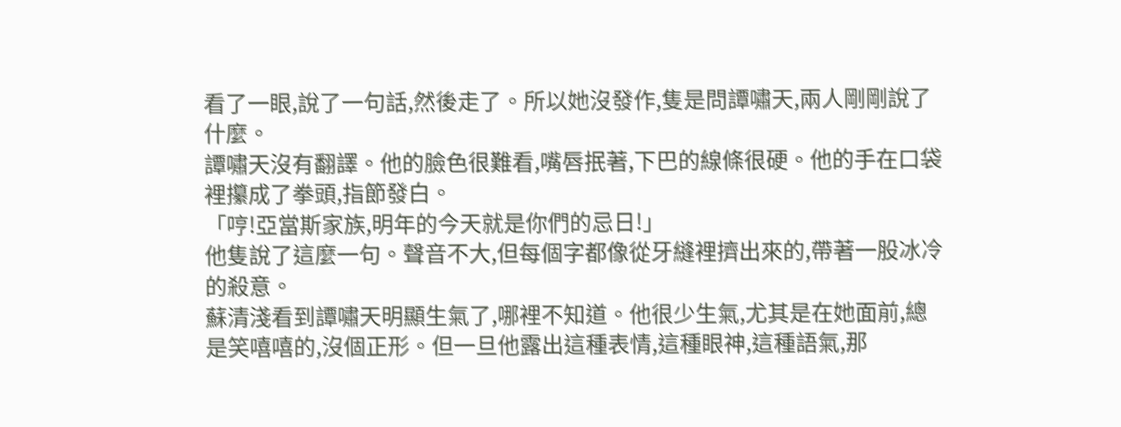看了一眼,說了一句話,然後走了。所以她沒發作,隻是問譚嘯天,兩人剛剛說了什麼。
譚嘯天沒有翻譯。他的臉色很難看,嘴唇抿著,下巴的線條很硬。他的手在口袋裡攥成了拳頭,指節發白。
「哼!亞當斯家族,明年的今天就是你們的忌日!」
他隻說了這麼一句。聲音不大,但每個字都像從牙縫裡擠出來的,帶著一股冰冷的殺意。
蘇清淺看到譚嘯天明顯生氣了,哪裡不知道。他很少生氣,尤其是在她面前,總是笑嘻嘻的,沒個正形。但一旦他露出這種表情,這種眼神,這種語氣,那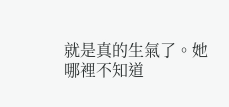就是真的生氣了。她哪裡不知道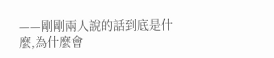——剛剛兩人說的話到底是什麼,為什麼會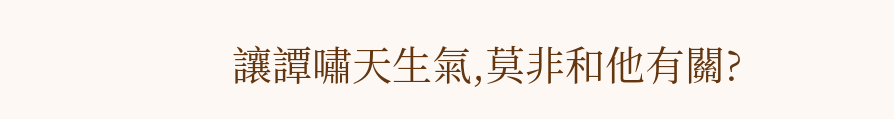讓譚嘯天生氣,莫非和他有關?